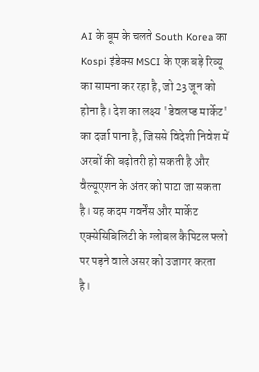AI के बूम के चलते South Korea का Kospi इंडेक्स MSCI के एक बड़े रिव्यू का सामना कर रहा है, जो 23 जून को होना है। देश का लक्ष्य 'डेवलप्ड मार्केट' का दर्जा पाना है, जिससे विदेशी निवेश में अरबों की बढ़ोतरी हो सकती है और वैल्यूएशन के अंतर को पाटा जा सकता है। यह कदम गवर्नेंस और मार्केट एक्सेसिबिलिटी के ग्लोबल कैपिटल फ्लो पर पड़ने वाले असर को उजागर करता है।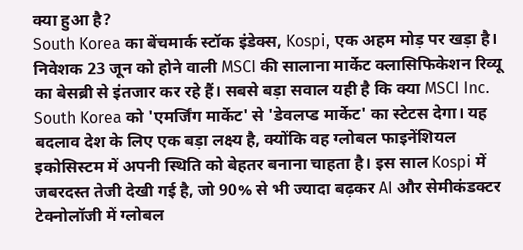क्या हुआ है?
South Korea का बेंचमार्क स्टॉक इंडेक्स, Kospi, एक अहम मोड़ पर खड़ा है। निवेशक 23 जून को होने वाली MSCI की सालाना मार्केट क्लासिफिकेशन रिव्यू का बेसब्री से इंतजार कर रहे हैं। सबसे बड़ा सवाल यही है कि क्या MSCI Inc. South Korea को 'एमर्जिंग मार्केट' से 'डेवलप्ड मार्केट' का स्टेटस देगा। यह बदलाव देश के लिए एक बड़ा लक्ष्य है, क्योंकि वह ग्लोबल फाइनेंशियल इकोसिस्टम में अपनी स्थिति को बेहतर बनाना चाहता है। इस साल Kospi में जबरदस्त तेजी देखी गई है, जो 90% से भी ज्यादा बढ़कर AI और सेमीकंडक्टर टेक्नोलॉजी में ग्लोबल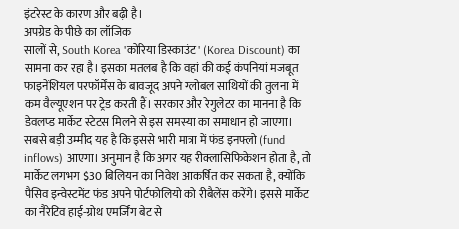इंटरेस्ट के कारण और बढ़ी है।
अपग्रेड के पीछे का लॉजिक
सालों से, South Korea 'कोरिया डिस्काउंट' (Korea Discount) का सामना कर रहा है। इसका मतलब है कि वहां की कई कंपनियां मजबूत फाइनेंशियल परफॉर्मेंस के बावजूद अपने ग्लोबल साथियों की तुलना में कम वैल्यूएशन पर ट्रेड करती हैं। सरकार और रेगुलेटर का मानना है कि डेवलप्ड मार्केट स्टेटस मिलने से इस समस्या का समाधान हो जाएगा। सबसे बड़ी उम्मीद यह है कि इससे भारी मात्रा में फंड इनफ्लो (fund inflows) आएगा। अनुमान है कि अगर यह रीक्लासिफिकेशन होता है, तो मार्केट लगभग $30 बिलियन का निवेश आकर्षित कर सकता है, क्योंकि पैसिव इन्वेस्टमेंट फंड अपने पोर्टफोलियो को रीबैलेंस करेंगे। इससे मार्केट का नैरेटिव हाई-ग्रोथ एमर्जिंग बेट से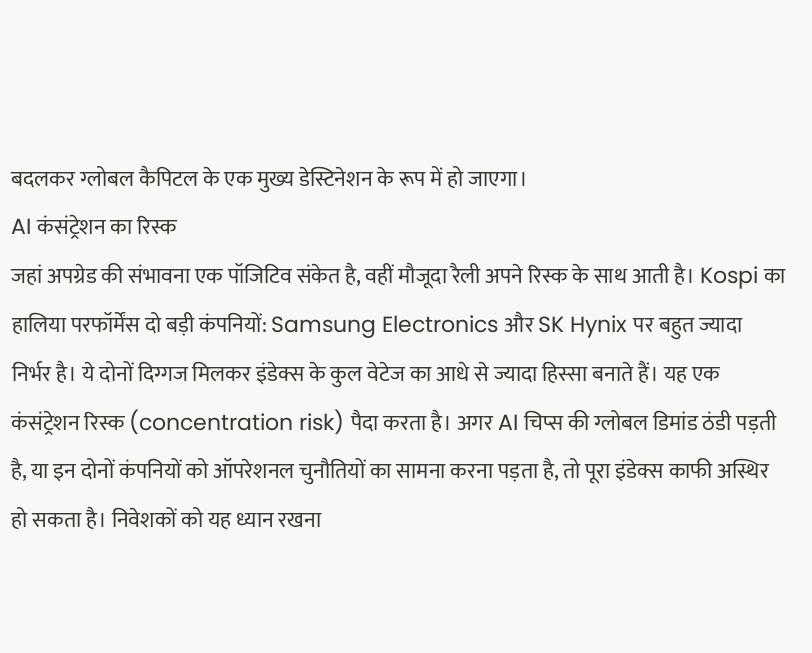बदलकर ग्लोबल कैपिटल के एक मुख्य डेस्टिनेशन के रूप में हो जाएगा।
AI कंसंट्रेशन का रिस्क
जहां अपग्रेड की संभावना एक पॉजिटिव संकेत है, वहीं मौजूदा रैली अपने रिस्क के साथ आती है। Kospi का हालिया परफॉर्मेंस दो बड़ी कंपनियों: Samsung Electronics और SK Hynix पर बहुत ज्यादा निर्भर है। ये दोनों दिग्गज मिलकर इंडेक्स के कुल वेटेज का आधे से ज्यादा हिस्सा बनाते हैं। यह एक कंसंट्रेशन रिस्क (concentration risk) पैदा करता है। अगर AI चिप्स की ग्लोबल डिमांड ठंडी पड़ती है, या इन दोनों कंपनियों को ऑपरेशनल चुनौतियों का सामना करना पड़ता है, तो पूरा इंडेक्स काफी अस्थिर हो सकता है। निवेशकों को यह ध्यान रखना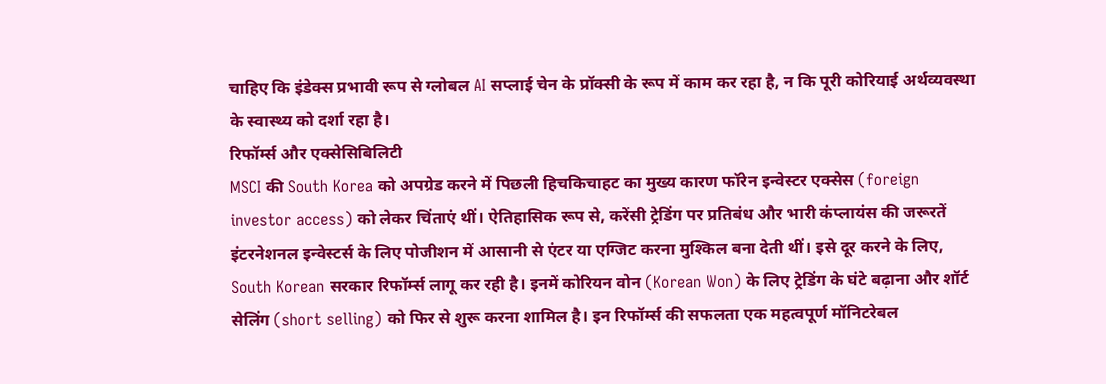चाहिए कि इंडेक्स प्रभावी रूप से ग्लोबल AI सप्लाई चेन के प्रॉक्सी के रूप में काम कर रहा है, न कि पूरी कोरियाई अर्थव्यवस्था के स्वास्थ्य को दर्शा रहा है।
रिफॉर्म्स और एक्सेसिबिलिटी
MSCI की South Korea को अपग्रेड करने में पिछली हिचकिचाहट का मुख्य कारण फॉरेन इन्वेस्टर एक्सेस (foreign investor access) को लेकर चिंताएं थीं। ऐतिहासिक रूप से, करेंसी ट्रेडिंग पर प्रतिबंध और भारी कंप्लायंस की जरूरतें इंटरनेशनल इन्वेस्टर्स के लिए पोजीशन में आसानी से एंटर या एग्जिट करना मुश्किल बना देती थीं। इसे दूर करने के लिए, South Korean सरकार रिफॉर्म्स लागू कर रही है। इनमें कोरियन वोन (Korean Won) के लिए ट्रेडिंग के घंटे बढ़ाना और शॉर्ट सेलिंग (short selling) को फिर से शुरू करना शामिल है। इन रिफॉर्म्स की सफलता एक महत्वपूर्ण मॉनिटरेबल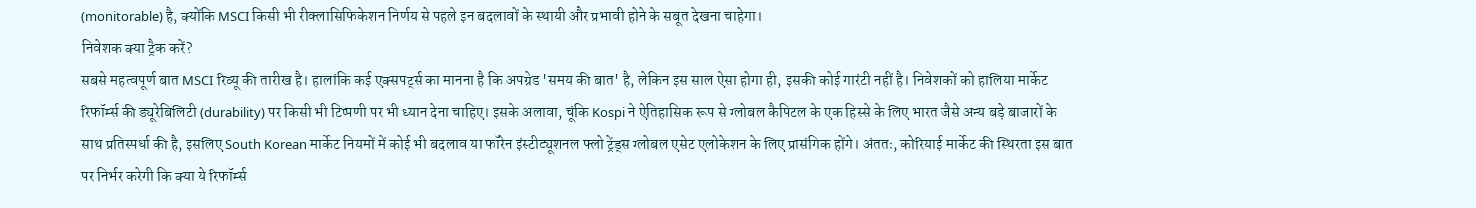(monitorable) है, क्योंकि MSCI किसी भी रीक्लासिफिकेशन निर्णय से पहले इन बदलावों के स्थायी और प्रभावी होने के सबूत देखना चाहेगा।
निवेशक क्या ट्रैक करें?
सबसे महत्वपूर्ण बात MSCI रिव्यू की तारीख है। हालांकि कई एक्सपर्ट्स का मानना है कि अपग्रेड 'समय की बात' है, लेकिन इस साल ऐसा होगा ही, इसकी कोई गारंटी नहीं है। निवेशकों को हालिया मार्केट रिफॉर्म्स की ड्यूरेबिलिटी (durability) पर किसी भी टिप्पणी पर भी ध्यान देना चाहिए। इसके अलावा, चूंकि Kospi ने ऐतिहासिक रूप से ग्लोबल कैपिटल के एक हिस्से के लिए भारत जैसे अन्य बड़े बाजारों के साथ प्रतिस्पर्धा की है, इसलिए South Korean मार्केट नियमों में कोई भी बदलाव या फॉरेन इंस्टीट्यूशनल फ्लो ट्रेंड्स ग्लोबल एसेट एलोकेशन के लिए प्रासंगिक होंगे। अंततः, कोरियाई मार्केट की स्थिरता इस बात पर निर्भर करेगी कि क्या ये रिफॉर्म्स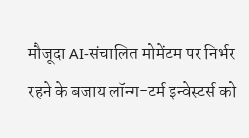मौजूदा AI-संचालित मोमेंटम पर निर्भर रहने के बजाय लॉन्ग-टर्म इन्वेस्टर्स को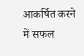आकर्षित करने में सफल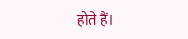होते हैं।